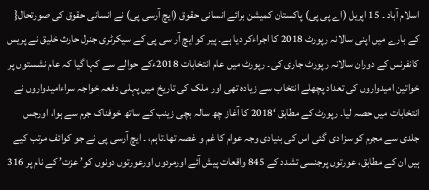اسلام آباد ۔ 15 اپریل (اے پی پی) پاکستان کمیشن برائے انسانی حقوق (ایچ آرسی پی) نے انسانی حقوق کی صورتحال{ کے بارے میں اپنی سالانہ رپورٹ 2018 کا اجراءکر دیا ہے۔ پیر کو ایچ آر سی پی کے سیکرٹری جنرل حارث خلیق نے پریس کانفرنس کے دوران سالانہ رپورٹ جاری کی۔ رپورٹ میں عام انتخابات 2018ءکے حوالے سے کہا گیا کہ عام نشستوں پر خواتین امیدواروں کی تعداد پچھلے انتخاب سے زیادہ تھی اور ملک کی تاریخ میں پہلی دفعہ خواجہ سراءامیدواروں نے انتخابات میں حصہ لیا۔ رپورٹ کے مطابق ‘2018 کا آغاز چھ سالہ بچی زینب کے ساتھ خوفناک جرم سے ہوا، اورجس جلدی سے مجرم کو سزا دی گئی اس کی بنیادی وجہ عوام کا غم و غصہ تھا۔تاہم، ۔ ایچ آرسی پی نے جو کوائف مرتب کیے ہیں ان کے مطابق، عورتوں پرجنسی تشدد کے 845 واقعات پیش آئے اورمردوں اورعورتوں دونوں کو’ عزت’ کے نام پر 316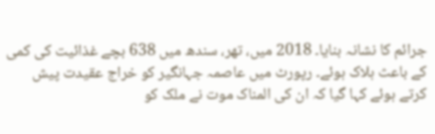جرائم کا نشانہ بنایا۔ 2018 میں، تھر، سندھ میں 638 بچے غذائیت کی کمی کے باعث ہلاک ہوئے۔ رپورٹ میں عاصمہ جہانگیر کو خراج عقیدت پیش کرتے ہوئے کہا گیا کہ ان کی المناک موت نے ملک کو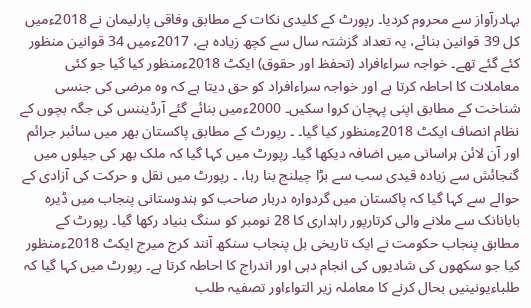بہادرآواز سے محروم کردیا۔ رپورٹ کے کلیدی نکات کے مطابق وفاقی پارلیمان نے 2018ءمیں کل 39 قوانین بنائے، یہ تعداد گزشتہ سال سے کچھ زیادہ ہے، 2017ءمیں 34 قوانین منظور کئے گئے تھے۔ خواجہ سراءافراد (تحفظ اور حقوق) ایکٹ 2018ءمنظور کیا گیا جو کئی معاملات کا احاطہ کرتا ہے اور خواجہ سراءافراد کو حق دیتا ہے کہ وہ مرضی کی جنسی شناخت کے مطابق اپنی پہچان کروا سکیں۔ 2000ءمیں بنائے گئے آرڈیننس کی جگہ بچوں کے نظام انصاف ایکٹ 2018ءمنظور کیا گیا۔ ۔ رپورٹ کے مطابق پاکستان بھر میں سائبر جرائم اور آن لائن ہراسانی میں اضافہ دیکھا گیا۔ رپورٹ میں کہا گیا کہ ملک بھر کی جیلوں میں گنجائش سے زیادہ قیدی سب سے بڑا چیلنج بنا رہا، ۔ رپورٹ میں نقل و حرکت کی آزادی کے حوالے سے کہا گیا کہ پاکستان میں گردوارہ دربار صاحب کو ہندوستانی پنجاب میں ڈیرہ بابانانک سے ملانے والی کرتارپور راہداری کا 28 نومبر کو سنگ بنیاد رکھا گیا۔ رپورٹ کے مطابق پنجاب حکومت نے ایک تاریخی بل پنجاب سنکھ آنند کرج میرج ایکٹ 2018ءمنظور کیا جو سکھوں کی شادیوں کی انجام دہی اور اندراج کا احاطہ کرتا ہے۔ رپورٹ میں کہا گیا کہ طلباءیونینیں بحال کرنے کا معاملہ زیر التواءاور تصفیہ طلب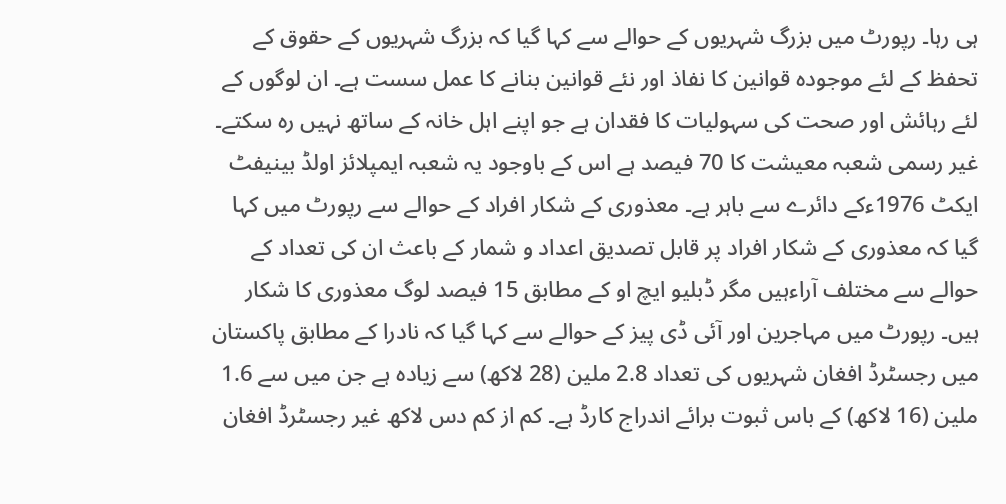ہی رہا۔ رپورٹ میں بزرگ شہریوں کے حوالے سے کہا گیا کہ بزرگ شہریوں کے حقوق کے تحفظ کے لئے موجودہ قوانین کا نفاذ اور نئے قوانین بنانے کا عمل سست ہے۔ ان لوگوں کے لئے رہائش اور صحت کی سہولیات کا فقدان ہے جو اپنے اہل خانہ کے ساتھ نہیں رہ سکتے۔ غیر رسمی شعبہ معیشت کا 70 فیصد ہے اس کے باوجود یہ شعبہ ایمپلائز اولڈ بینیفٹ ایکٹ 1976ءکے دائرے سے باہر ہے۔ معذوری کے شکار افراد کے حوالے سے رپورٹ میں کہا گیا کہ معذوری کے شکار افراد پر قابل تصدیق اعداد و شمار کے باعث ان کی تعداد کے حوالے سے مختلف آراءہیں مگر ڈبلیو ایچ او کے مطابق 15 فیصد لوگ معذوری کا شکار ہیں۔ رپورٹ میں مہاجرین اور آئی ڈی پیز کے حوالے سے کہا گیا کہ نادرا کے مطابق پاکستان میں رجسٹرڈ افغان شہریوں کی تعداد 2.8 ملین (28 لاکھ) سے زیادہ ہے جن میں سے 1.6 ملین (16 لاکھ) کے باس ثبوت برائے اندراج کارڈ ہے۔ کم از کم دس لاکھ غیر رجسٹرڈ افغان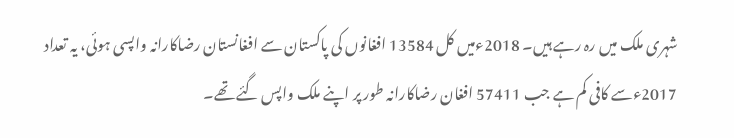شہری ملک میں رہ رہے ہیں۔ 2018ءمیں کل 13584 افغانوں کی پاکستان سے افغانستان رضاکارانہ واپسی ہوئی، یہ تعداد 2017ءسے کافی کم ہے جب 57411 افغان رضاکارانہ طور پر اپنے ملک واپس گئے تھے۔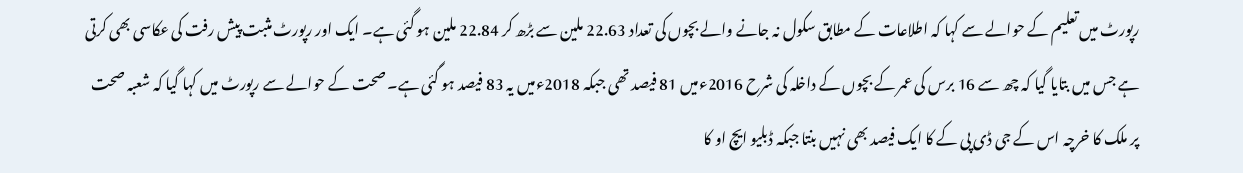رپورٹ میں تعلیم کے حوالے سے کہا کہ اطلاعات کے مطابق سکول نہ جانے والے بچوں کی تعداد 22.63 ملین سے بڑھ کر 22.84 ملین ہو گئی ہے۔ ایک اور رپورٹ مثبت پیش رفت کی عکاسی بھی کرتی ہے جس میں بتایا گیا کہ چھ سے 16 برس کی عمر کے بچوں کے داخلہ کی شرح 2016ءمیں 81 فیصد تھی جبکہ 2018ءمیں یہ 83 فیصد ہو گئی ہے۔ صحت کے حوالے سے رپورٹ میں کہا گیا کہ شعبہ صحت پر ملک کا خرچہ اس کے جی ڈی پی کے کا ایک فیصد بھی نہیں بنتا جبکہ ڈبلیو ایچ او کا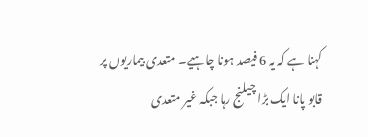کہنا ہے کہ یہ 6 فیصد ہونا چاہیے۔ متعدی بیماریوں پر قابو پانا ایک بڑا چیلنج رہا جبکہ غیر متعدی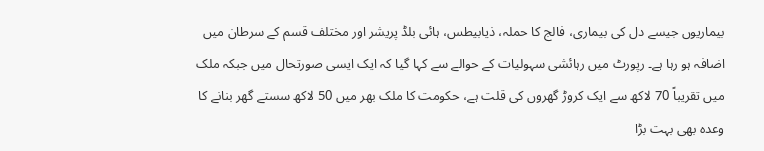بیماریوں جیسے دل کی بیماری، فالج کا حملہ، ذیابیطس، ہائی بلڈ پریشر اور مختلف قسم کے سرطان میں اضافہ ہو رہا ہے۔ رپورٹ میں رہائشی سہولیات کے حوالے سے کہا گیا کہ ایک ایسی صورتحال میں جبکہ ملک میں تقریباً 70 لاکھ سے ایک کروڑ گھروں کی قلت ہے، حکومت کا ملک بھر میں 50 لاکھ سستے گھر بنانے کا وعدہ بھی بہت بڑا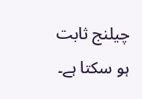چیلنج ثابت ہو سکتا ہے۔